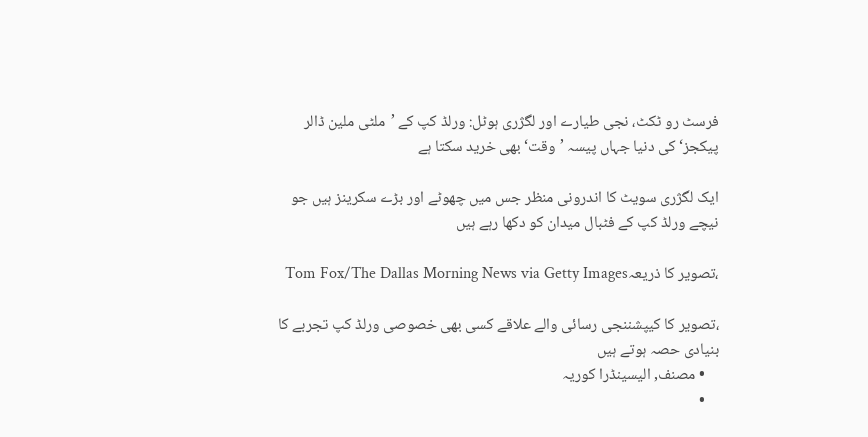فرسٹ رو ٹکٹ، نجی طیارے اور لگژری ہوٹل: ورلڈ کپ کے ’ملٹی ملین ڈالر پیکجز‘ کی دنیا جہاں پیسہ ’وقت‘ بھی خرید سکتا ہے

ایک لگژری سویٹ کا اندرونی منظر جس میں چھوٹے اور بڑے سکرینز ہیں جو نیچے ورلڈ کپ کے فٹبال میدان کو دکھا رہے ہیں

،تصویر کا ذریعہTom Fox/The Dallas Morning News via Getty Images

،تصویر کا کیپشننجی رسائی والے علاقے کسی بھی خصوصی ورلڈ کپ تجربے کا بنیادی حصہ ہوتے ہیں
    • مصنف, الیسینڈرا کوریہ
    •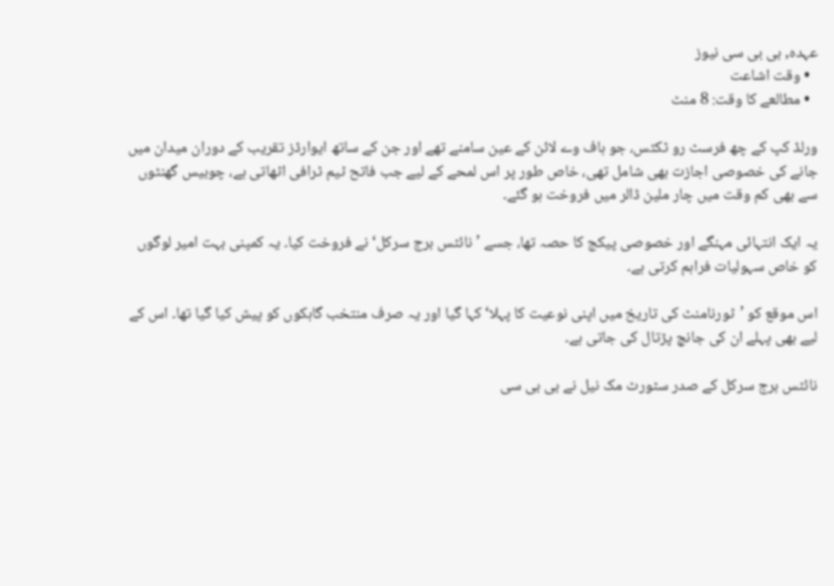عہدہ, بی بی سی نیوز
  • وقت اشاعت
  • مطالعے کا وقت: 8 منٹ

ورلڈ کپ کے چھ فرسٹ رو ٹکٹس، جو ہاف وے لائن کے عین سامنے تھے اور جن کے ساتھ ایوارڈز تقریب کے دوران میدان میں جانے کی خصوصی اجازت بھی شامل تھی، خاص طور پر اس لمحے کے لیے جب فاتح ٹیم ٹرافی اٹھاتی ہے، چوبیس گھنٹوں سے بھی کم وقت میں چار ملین ڈالر میں فروخت ہو گئے۔

یہ ایک انتہائی مہنگے اور خصوصی پیکج کا حصہ تھا، جسے ’نائٹس برج سرکل‘ نے فروخت کیا۔ یہ کمپنی بہت امیر لوگوں کو خاص سہولیات فراہم کرتی ہے۔

اس موقع کو ’ٹورنامنٹ کی تاریخ میں اپنی نوعیت کا پہلا‘ کہا گیا اور یہ صرف منتخب گاہکوں کو پیش کیا گیا تھا۔ اس کے لیے بھی پہلے ان کی جانچ پڑتال کی جاتی ہے۔

نائٹس برج سرکل کے صدر سٹورٹ مک نیل نے بی بی سی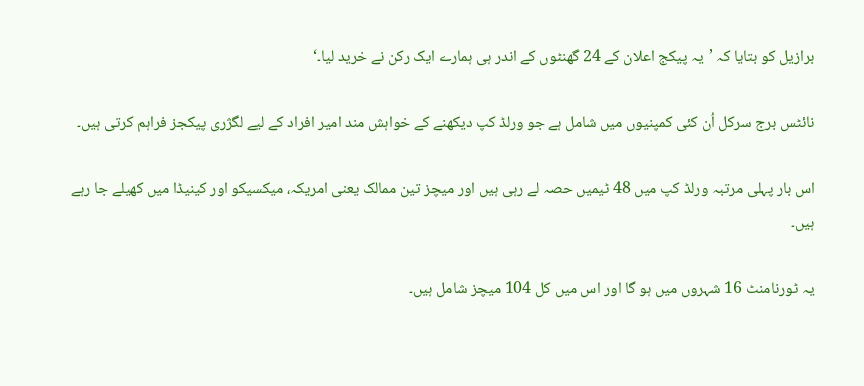برازیل کو بتایا کہ ’یہ پیکج اعلان کے 24 گھنٹوں کے اندر ہی ہمارے ایک رکن نے خرید لیا۔‘

نائٹس برج سرکل اُن کئی کمپنیوں میں شامل ہے جو ورلڈ کپ دیکھنے کے خواہش مند امیر افراد کے لیے لگژری پیکجز فراہم کرتی ہیں۔

اس بار پہلی مرتبہ ورلڈ کپ میں 48 ٹیمیں حصہ لے رہی ہیں اور میچز تین ممالک یعنی امریکہ، میکسیکو اور کینیڈا میں کھیلے جا رہے ہیں۔

یہ ٹورنامنٹ 16 شہروں میں ہو گا اور اس میں کل 104 میچز شامل ہیں۔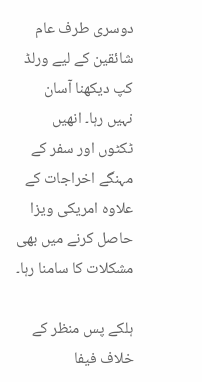دوسری طرف عام شائقین کے لیے ورلڈ کپ دیکھنا آسان نہیں رہا۔ انھیں ٹکٹوں اور سفر کے مہنگے اخراجات کے علاوہ امریکی ویزا حاصل کرنے میں بھی مشکلات کا سامنا رہا۔

ہلکے پس منظر کے خلاف فیفا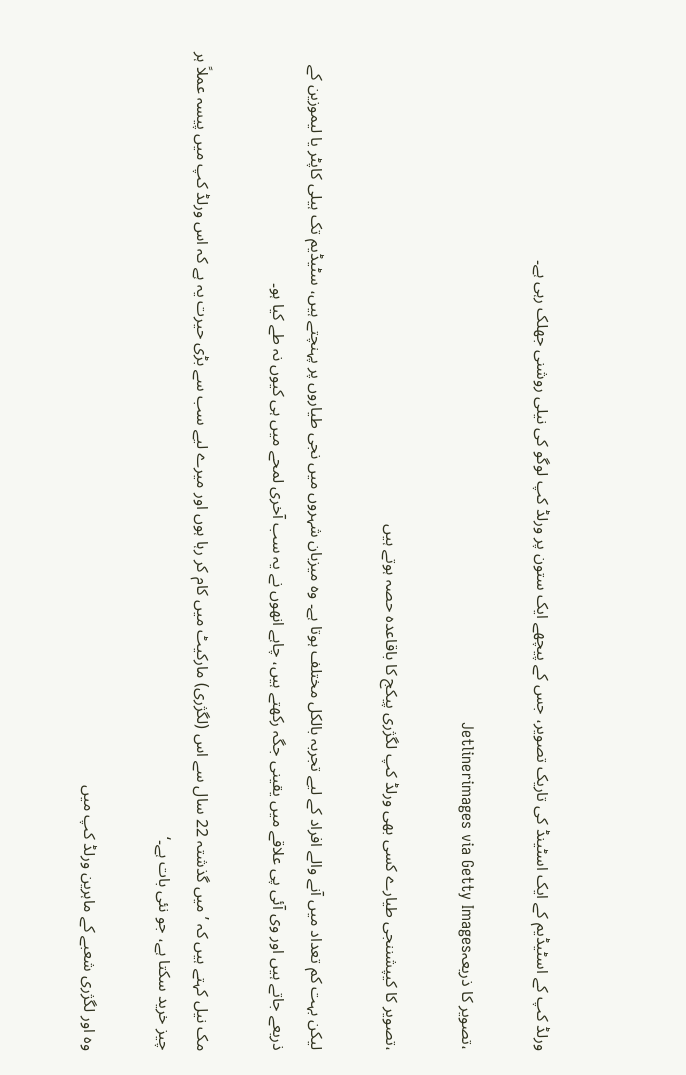ورلڈ کپ کے اسٹیڈیم کے ایک اسٹینڈ کی تاریک تصویر، جس کے پیچھے ایک ستون پر ورلڈ کپ لوگو کی نیلی روشنی جھلک رہی ہے۔

،تصویر کا ذریعہJetlinerimages via Getty Images

،تصویر کا کیپشننجی طیارے کسی بھی ورلڈ کپ لگژری پیکج کا باقاعدہ حصہ ہوتے ہیں

لیکن بہت کم تعداد میں آنے والے افراد کے لیے تجربہ بالکل مختلف ہوتا ہے۔ وہ میزبان شہروں میں نجی طیاروں پر پہنچتے ہیں، سٹیڈیم تک ہیلی کاپٹر یا لیموزین کے ذریعے جاتے ہیں اور وی آئی پی علاقے میں یقینی جگہ رکھتے ہیں، چاہے انھوں نے یہ سب آخری لمحے میں ہی کیوں نہ طے کیا ہو۔

مک نیل کہتے ہیں کہ ’میں گذشتہ 22 سال سے اس (لگژری) مارکیٹ میں کام کر رہا ہوں اور میرے لیے سب سے بڑی حیرت یہ ہے کہ اس ورلڈ کپ میں پیسہ عملاً ہر چیز خرید سکتا ہے، جو نئی بات ہے۔‘

وہ اور لگژری شعبے کے ماہرین ورلڈ کپ میں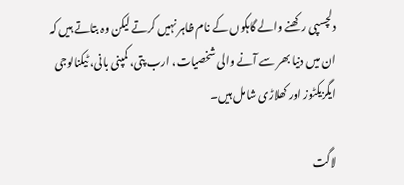دلچسپی رکھنے والے گاہکوں کے نام ظاہر نہیں کرتے لیکن وہ بتاتے ہیں کہ ان میں دنیا بھر سے آنے والی شخصیات، ارب پتی، کمپنی بانی، ٹیکنالوجی ایگزیکٹوز اور کھلاڑی شامل ہیں۔

لاگت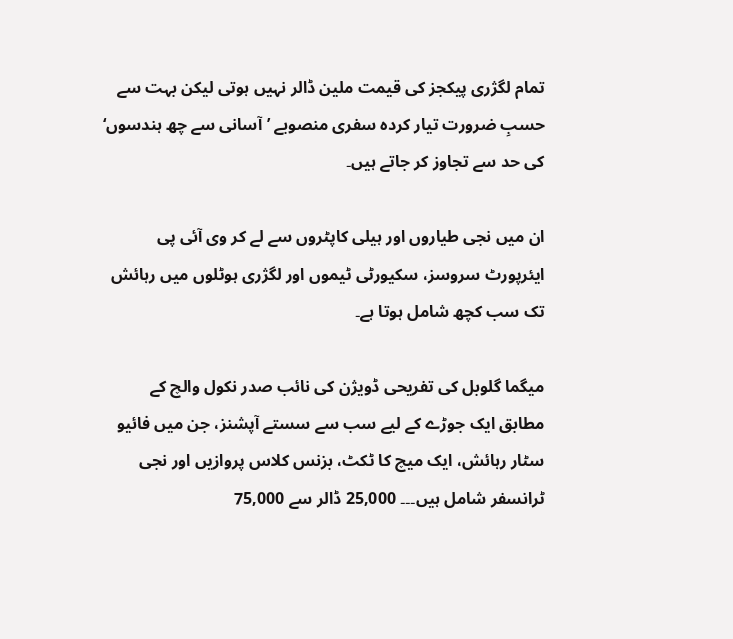تمام لگژری پیکجز کی قیمت ملین ڈالر نہیں ہوتی لیکن بہت سے حسبِ ضرورت تیار کردہ سفری منصوبے ’آسانی سے چھ ہندسوں‘ کی حد سے تجاوز کر جاتے ہیں۔

ان میں نجی طیاروں اور ہیلی کاپٹروں سے لے کر وی آئی پی ایئرپورٹ سروسز، سکیورٹی ٹیموں اور لگژری ہوٹلوں میں رہائش تک سب کچھ شامل ہوتا ہے۔

میگما گلوبل کی تفریحی ڈویژن کی نائب صدر نکول والچ کے مطابق ایک جوڑے کے لیے سب سے سستے آپشنز، جن میں فائیو سٹار رہائش، ایک میچ کا ٹکٹ، بزنس کلاس پروازیں اور نجی ٹرانسفر شامل ہیں۔۔۔ 25,000 ڈالر سے 75,000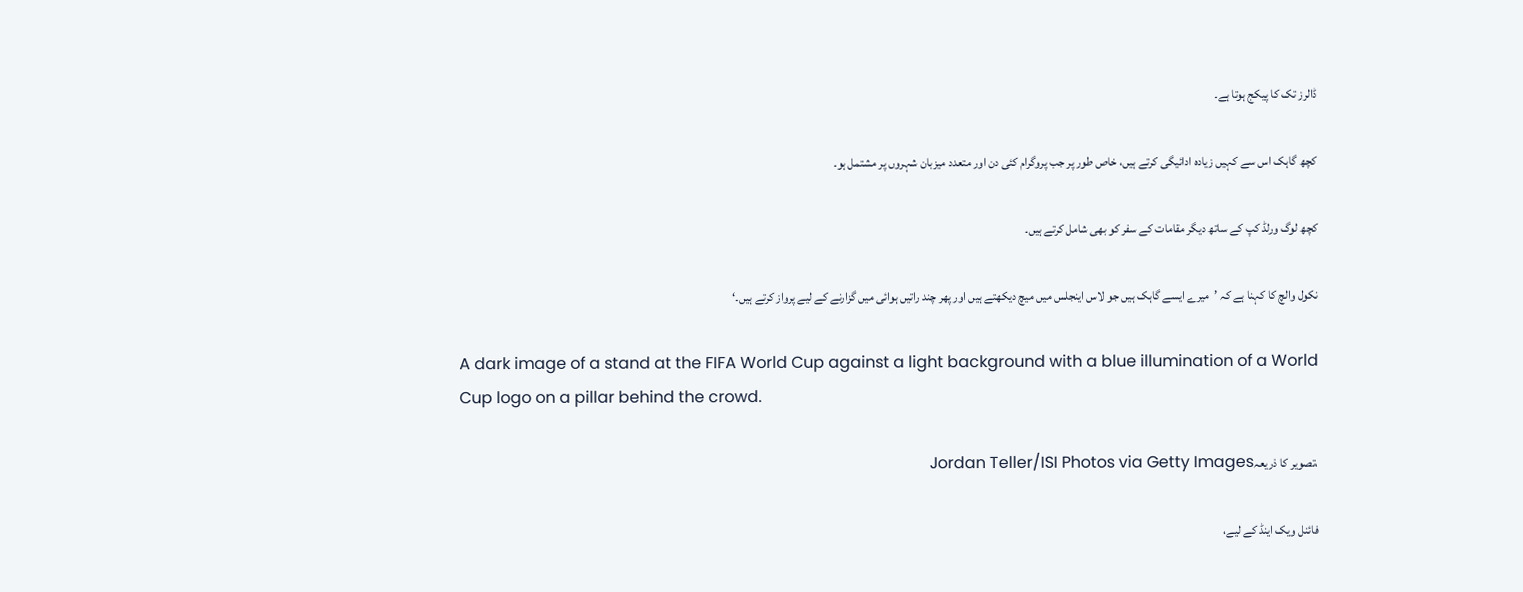ڈالرز تک کا پیکج ہوتا ہے۔

کچھ گاہک اس سے کہیں زیادہ ادائیگی کرتے ہیں، خاص طور پر جب پروگرام کئی دن اور متعدد میزبان شہروں پر مشتمل ہو۔

کچھ لوگ ورلڈ کپ کے ساتھ دیگر مقامات کے سفر کو بھی شامل کرتے ہیں۔

نکول والچ کا کہنا ہے کہ ’میرے ایسے گاہک ہیں جو لاس اینجلس میں میچ دیکھتے ہیں اور پھر چند راتیں ہوائی میں گزارنے کے لیے پرواز کرتے ہیں۔‘

A dark image of a stand at the FIFA World Cup against a light background with a blue illumination of a World Cup logo on a pillar behind the crowd.

،تصویر کا ذریعہJordan Teller/ISI Photos via Getty Images

فائنل ویک اینڈ کے لیے،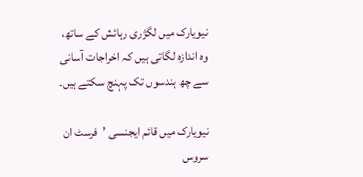نیویارک میں لگژری رہائش کے ساتھ، وہ اندازہ لگاتی ہیں کہ اخراجات آسانی سے چھ ہندسوں تک پہنچ سکتے ہیں۔

نیویارک میں قائم ایجنسی ’فرسٹ ان سروس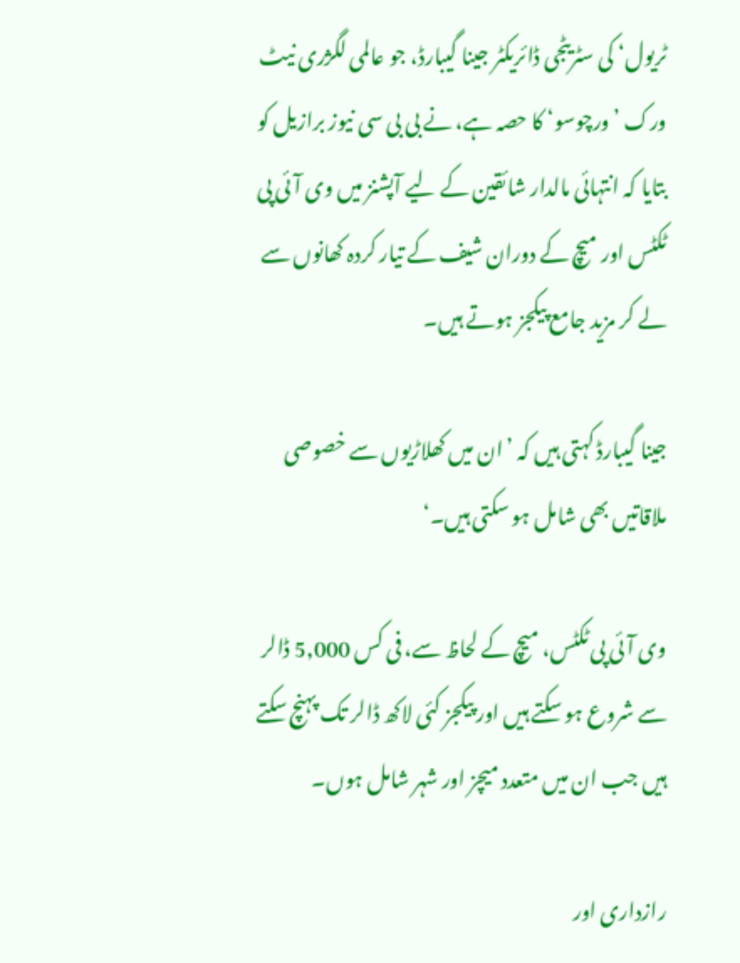ٹریول‘ کی سٹریٹجی ڈائریکٹر جینا گیبارڈ، جو عالمی لگژری نیٹ ورک ’ورچوسو‘ کا حصہ ہے، نے بی بی سی نیوز برازیل کو بتایا کہ انتہائی مالدار شائقین کے لیے آپشنز میں وی آئی پی ٹکٹس اور میچ کے دوران شیف کے تیار کردہ کھانوں سے لے کر مزید جامع پیکجز ہوتے ہیں۔

جینا گیبارڈ کہتی ہیں کہ ’ان میں کھلاڑیوں سے خصوصی ملاقاتیں بھی شامل ہو سکتی ہیں۔‘

وی آئی پی ٹکٹس، میچ کے لحاظ سے، فی کس 5,000 ڈالر سے شروع ہو سکتے ہیں اور پیکجز کئی لاکھ ڈالر تک پہنچ سکتے ہیں جب ان میں متعدد میچز اور شہر شامل ہوں۔

رازداری اور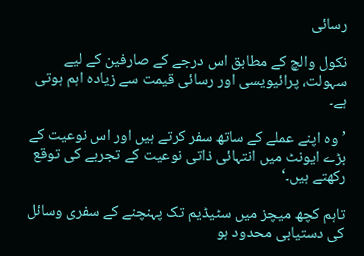رسائی

نکول والچ کے مطابق اس درجے کے صارفین کے لیے سہولت، پرائیویسی اور رسائی قیمت سے زیادہ اہم ہوتی ہے۔

’وہ اپنے عملے کے ساتھ سفر کرتے ہیں اور اس نوعیت کے بڑے ایونٹ میں انتہائی ذاتی نوعیت کے تجربے کی توقع رکھتے ہیں۔‘

تاہم کچھ میچز میں سٹیڈیم تک پہنچنے کے سفری وسائل کی دستیابی محدود ہو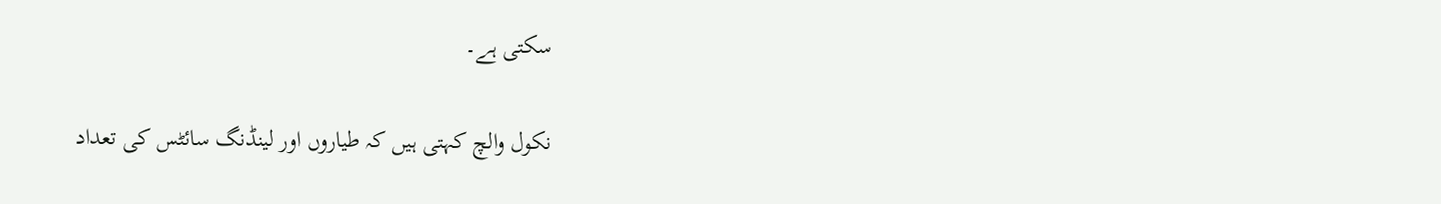سکتی ہے۔

نکول والچ کہتی ہیں کہ طیاروں اور لینڈنگ سائٹس کی تعداد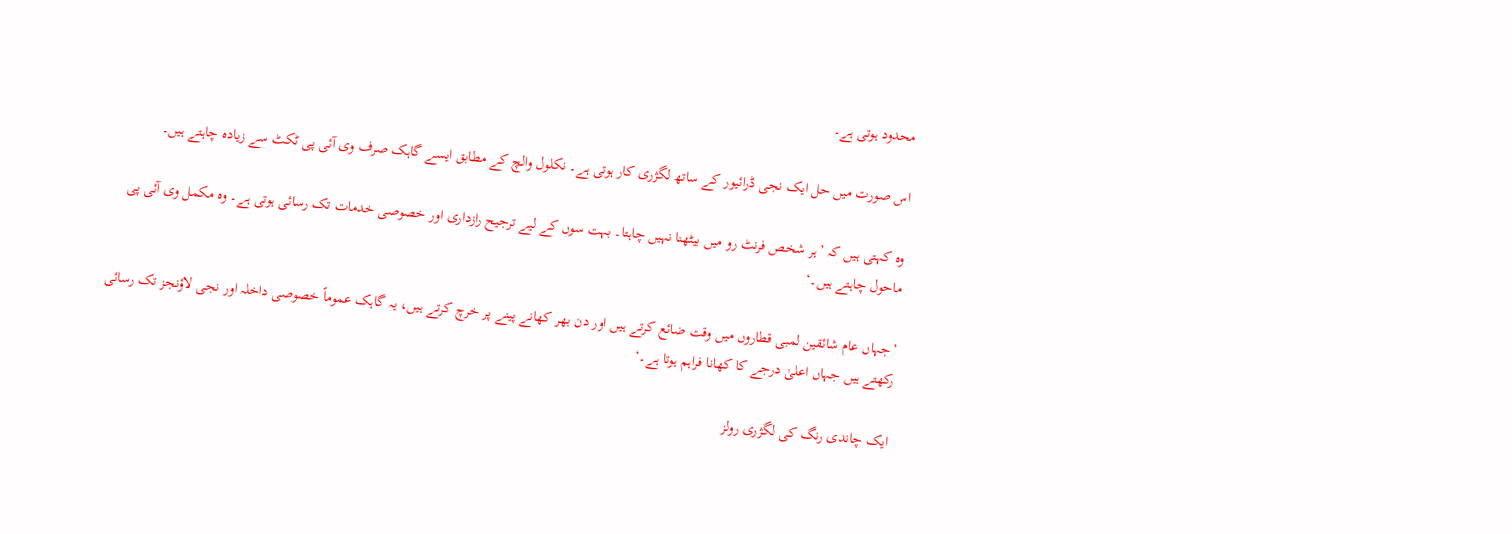محدود ہوتی ہے۔

اس صورت میں حل ایک نجی ڈرائیور کے ساتھ لگژری کار ہوتی ہے۔ نکلول والچ کے مطابق ایسے گاہک صرف وی آئی پی ٹکٹ سے زیادہ چاہتے ہیں۔

وہ کہتی ہیں کہ ’ہر شخص فرنٹ رو میں بیٹھنا نہیں چاہتا۔ بہت سوں کے لیے ترجیح رازداری اور خصوصی خدمات تک رسائی ہوتی ہے۔ وہ مکمل وی آئی پی ماحول چاہتے ہیں۔‘

’جہاں عام شائقین لمبی قطاروں میں وقت ضائع کرتے ہیں اور دن بھر کھانے پینے پر خرچ کرتے ہیں، یہ گاہک عموماً خصوصی داخلہ اور نجی لاؤنجز تک رسائی رکھتے ہیں جہاں اعلیٰ درجے کا کھانا فراہم ہوتا ہے۔‘

ایک چاندی رنگ کی لگژری رولز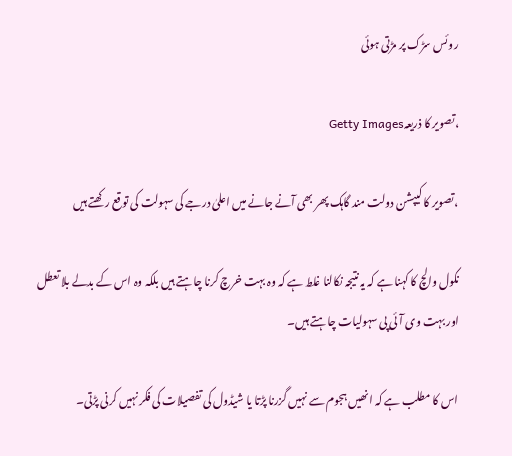روئس سڑک پر مڑتی ہوئی

،تصویر کا ذریعہGetty Images

،تصویر کا کیپشن دولت مند گاہک پھر بھی آنے جانے میں اعلیٰ درجے کی سہولت کی توقع رکھتے ہیں

نکول والچ کا کہنا ہے کہ یہ نتیجہ نکالنا غلط ہے کہ وہ بہت خرچ کرنا چاہتے ہیں بلکہ وہ اس کے بدلے بلا تعطل اور بہت وی آئی پی سہولیات چاہتے ہیں۔

اس کا مطلب ہے کہ انھیں ہجوم سے نہیں گزرنا پڑتا یا شیڈول کی تفصیلات کی فکر نہیں کرنی پڑتی۔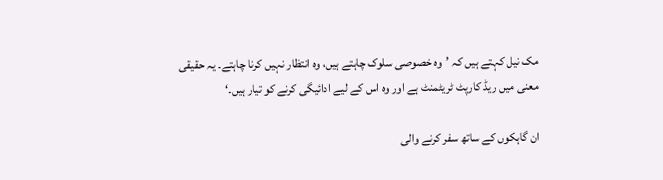مک نیل کہتے ہیں کہ ’وہ خصوصی سلوک چاہتے ہیں، وہ انتظار نہیں کرنا چاہتے۔ یہ حقیقی معنی میں ریڈ کارپٹ ٹریٹمنٹ ہے اور وہ اس کے لیے ادائیگی کرنے کو تیار ہیں۔‘

ان گاہکوں کے ساتھ سفر کرنے والی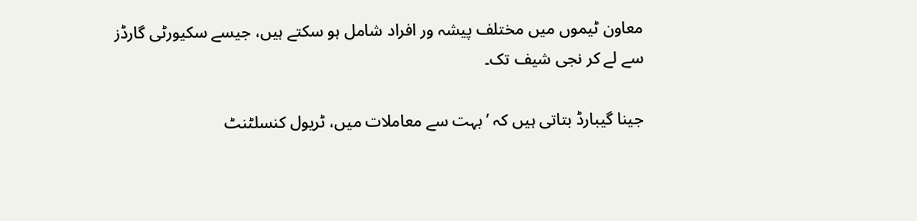معاون ٹیموں میں مختلف پیشہ ور افراد شامل ہو سکتے ہیں، جیسے سکیورٹی گارڈز سے لے کر نجی شیف تک۔

جینا گیبارڈ بتاتی ہیں کہ ’بہت سے معاملات میں، ٹریول کنسلٹنٹ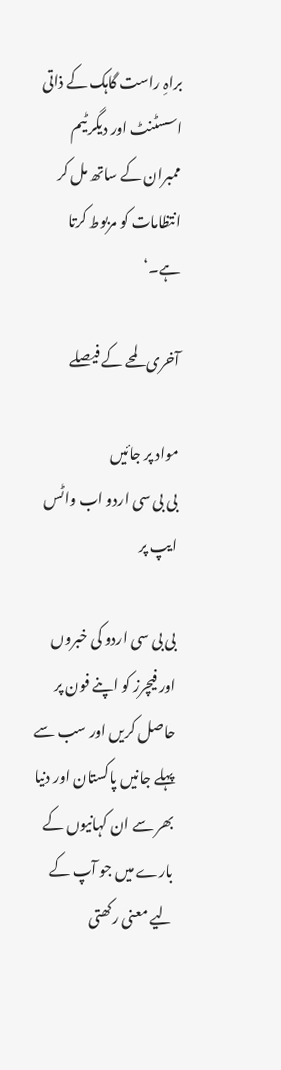براہِ راست گاہک کے ذاتی اسسٹنٹ اور دیگر ٹیم ممبران کے ساتھ مل کر انتظامات کو مربوط کرتا ہے۔‘

آخری لمحے کے فیصلے

مواد پر جائیں
بی بی سی اردو اب واٹس ایپ پر

بی بی سی اردو کی خبروں اور فیچرز کو اپنے فون پر حاصل کریں اور سب سے پہلے جانیں پاکستان اور دنیا بھر سے ان کہانیوں کے بارے میں جو آپ کے لیے معنی رکھتی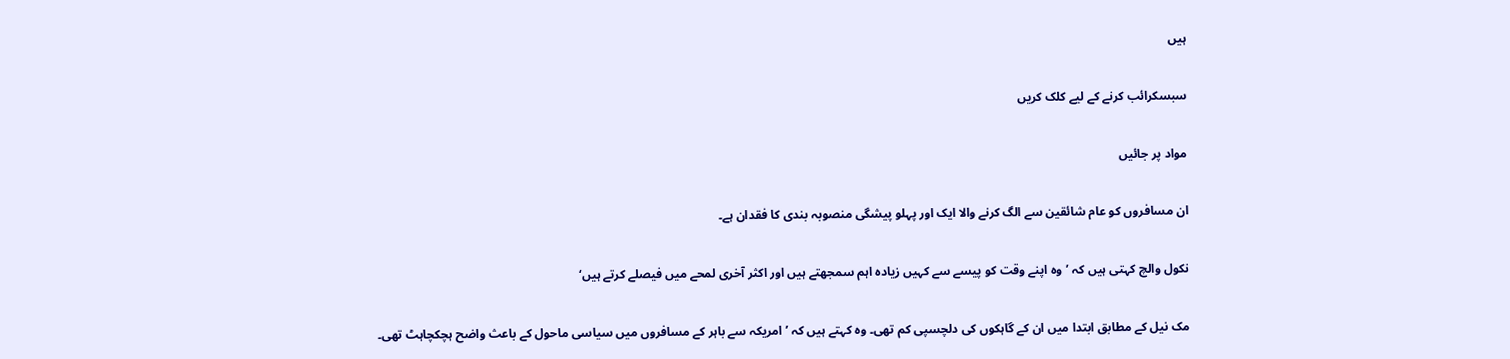ہیں

سبسکرائب کرنے کے لیے کلک کریں

مواد پر جائیں

ان مسافروں کو عام شائقین سے الگ کرنے والا ایک اور پہلو پیشگی منصوبہ بندی کا فقدان ہے۔

نکول والچ کہتی ہیں کہ ’وہ اپنے وقت کو پیسے سے کہیں زیادہ اہم سمجھتے ہیں اور اکثر آخری لمحے میں فیصلے کرتے ہیں‘

مک نیل کے مطابق ابتدا میں ان کے گاہکوں کی دلچسپی کم تھی۔ وہ کہتے ہیں کہ ’امریکہ سے باہر کے مسافروں میں سیاسی ماحول کے باعث واضح ہچکچاہٹ تھی۔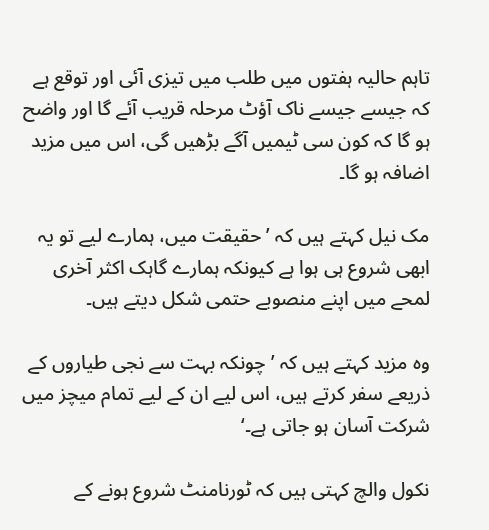تاہم حالیہ ہفتوں میں طلب میں تیزی آئی اور توقع ہے کہ جیسے جیسے ناک آؤٹ مرحلہ قریب آئے گا اور واضح ہو گا کہ کون سی ٹیمیں آگے بڑھیں گی، اس میں مزید اضافہ ہو گا۔

مک نیل کہتے ہیں کہ ’حقیقت میں، ہمارے لیے تو یہ ابھی شروع ہی ہوا ہے کیونکہ ہمارے گاہک اکثر آخری لمحے میں اپنے منصوبے حتمی شکل دیتے ہیں۔

وہ مزید کہتے ہیں کہ ’چونکہ بہت سے نجی طیاروں کے ذریعے سفر کرتے ہیں، اس لیے ان کے لیے تمام میچز میں شرکت آسان ہو جاتی ہے۔‘

نکول والچ کہتی ہیں کہ ٹورنامنٹ شروع ہونے کے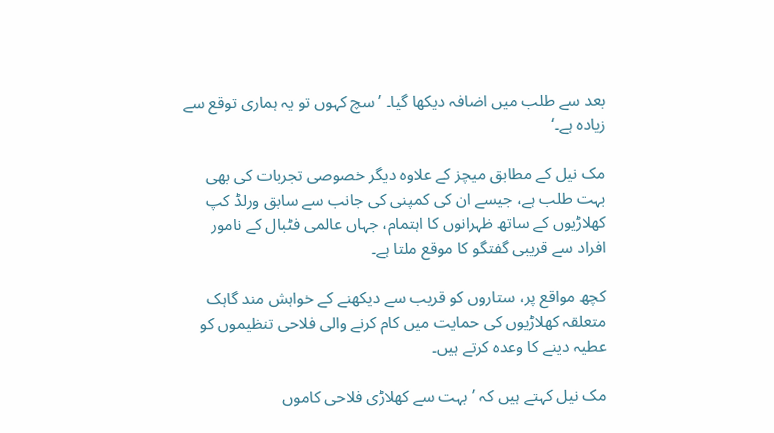بعد سے طلب میں اضافہ دیکھا گیا۔ ’سچ کہوں تو یہ ہماری توقع سے زیادہ ہے۔‘

مک نیل کے مطابق میچز کے علاوہ دیگر خصوصی تجربات کی بھی بہت طلب ہے، جیسے ان کی کمپنی کی جانب سے سابق ورلڈ کپ کھلاڑیوں کے ساتھ ظہرانوں کا اہتمام، جہاں عالمی فٹبال کے نامور افراد سے قریبی گفتگو کا موقع ملتا ہے۔

کچھ مواقع پر، ستاروں کو قریب سے دیکھنے کے خواہش مند گاہک متعلقہ کھلاڑیوں کی حمایت میں کام کرنے والی فلاحی تنظیموں کو عطیہ دینے کا وعدہ کرتے ہیں۔

مک نیل کہتے ہیں کہ ’بہت سے کھلاڑی فلاحی کاموں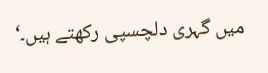میں گہری دلچسپی رکھتے ہیں۔‘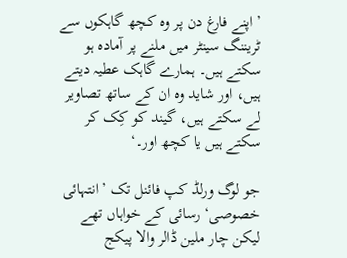’اپنے فارغ دن پر وہ کچھ گاہکوں سے ٹریننگ سینٹر میں ملنے پر آمادہ ہو سکتے ہیں۔ ہمارے گاہک عطیہ دیتے ہیں، اور شاید وہ ان کے ساتھ تصاویر لے سکتے ہیں، گیند کو کِک کر سکتے ہیں یا کچھ اور۔‘

جو لوگ ورلڈ کپ فائنل تک ’انتہائی خصوصی‘ رسائی کے خواہاں تھے لیکن چار ملین ڈالر والا پیکج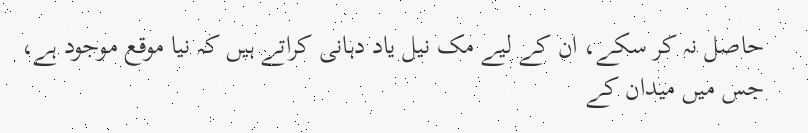حاصل نہ کر سکے، ان کے لیے مک نیل یاد دہانی کراتے ہیں کہ نیا موقع موجود ہے، جس میں میدان کے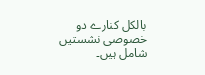بالکل کنارے دو خصوصی نشستیں شامل ہیں۔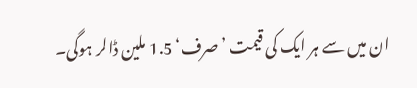ان میں سے ہر ایک کی قیمت ’صرف‘ 1.5 ملین ڈالر ہوگی۔